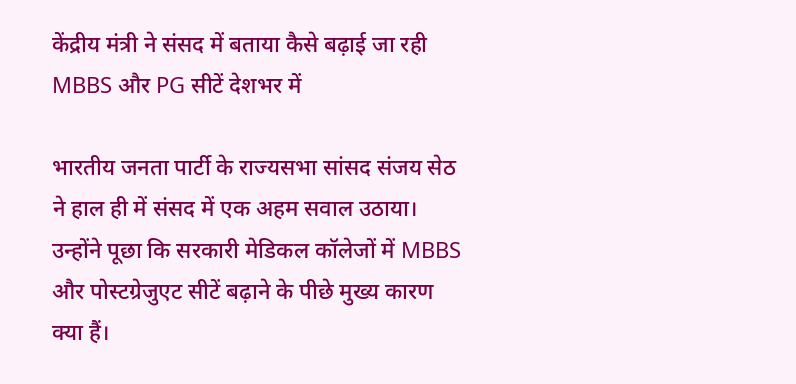केंद्रीय मंत्री ने संसद में बताया कैसे बढ़ाई जा रही MBBS और PG सीटें देशभर में

भारतीय जनता पार्टी के राज्यसभा सांसद संजय सेठ ने हाल ही में संसद में एक अहम सवाल उठाया। उन्होंने पूछा कि सरकारी मेडिकल कॉलेजों में MBBS और पोस्टग्रेजुएट सीटें बढ़ाने के पीछे मुख्य कारण क्या हैं।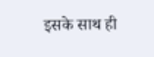इसके साथ ही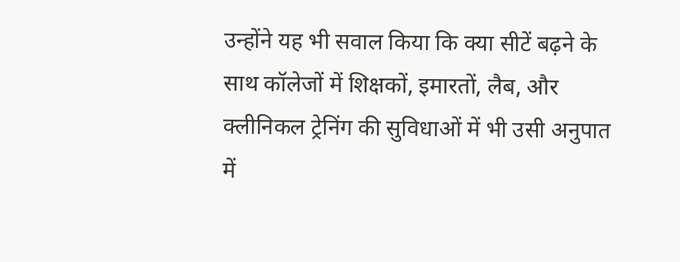उन्होंने यह भी सवाल किया कि क्या सीटें बढ़ने के साथ कॉलेजों में शिक्षकों, इमारतों, लैब, और क्लीनिकल ट्रेनिंग की सुविधाओं में भी उसी अनुपात में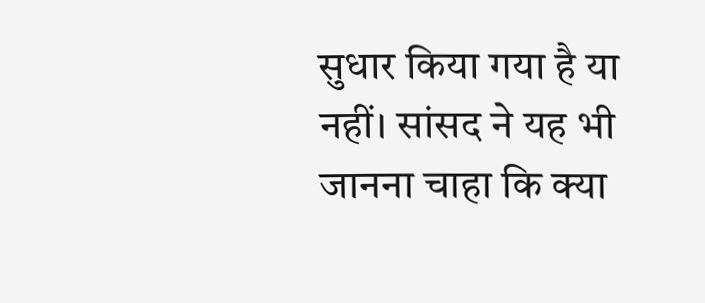सुधार किया गया है या नहीं। सांसद ने यह भी जानना चाहा कि क्या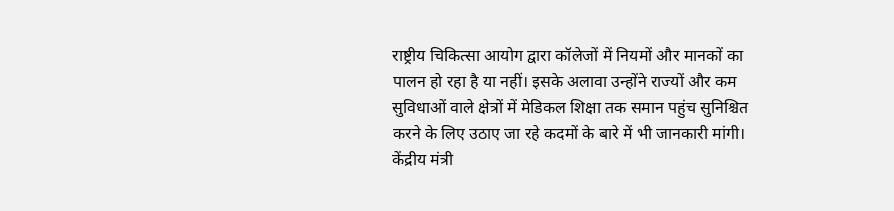राष्ट्रीय चिकित्सा आयोग द्वारा कॉलेजों में नियमों और मानकों का पालन हो रहा है या नहीं। इसके अलावा उन्होंने राज्यों और कम सुविधाओं वाले क्षेत्रों में मेडिकल शिक्षा तक समान पहुंच सुनिश्चित करने के लिए उठाए जा रहे कदमों के बारे में भी जानकारी मांगी।
केंद्रीय मंत्री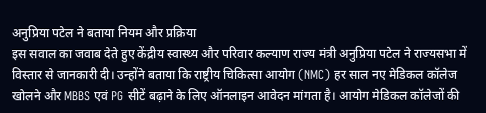अनुप्रिया पटेल ने बताया नियम और प्रक्रिया
इस सवाल का जवाब देते हुए केंद्रीय स्वास्थ्य और परिवार कल्याण राज्य मंत्री अनुप्रिया पटेल ने राज्यसभा में विस्तार से जानकारी दी। उन्होंने बताया कि राष्ट्रीय चिकित्सा आयोग (NMC) हर साल नए मेडिकल कॉलेज खोलने और MBBS एवं PG सीटें बढ़ाने के लिए ऑनलाइन आवेदन मांगता है। आयोग मेडिकल कॉलेजों की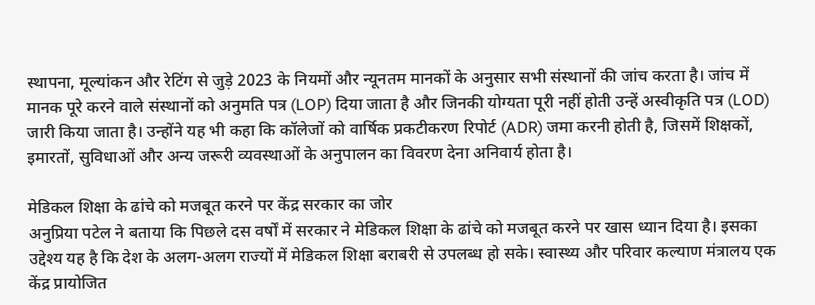स्थापना, मूल्यांकन और रेटिंग से जुड़े 2023 के नियमों और न्यूनतम मानकों के अनुसार सभी संस्थानों की जांच करता है। जांच में मानक पूरे करने वाले संस्थानों को अनुमति पत्र (LOP) दिया जाता है और जिनकी योग्यता पूरी नहीं होती उन्हें अस्वीकृति पत्र (LOD) जारी किया जाता है। उन्होंने यह भी कहा कि कॉलेजों को वार्षिक प्रकटीकरण रिपोर्ट (ADR) जमा करनी होती है, जिसमें शिक्षकों, इमारतों, सुविधाओं और अन्य जरूरी व्यवस्थाओं के अनुपालन का विवरण देना अनिवार्य होता है।

मेडिकल शिक्षा के ढांचे को मजबूत करने पर केंद्र सरकार का जोर
अनुप्रिया पटेल ने बताया कि पिछले दस वर्षों में सरकार ने मेडिकल शिक्षा के ढांचे को मजबूत करने पर खास ध्यान दिया है। इसका उद्देश्य यह है कि देश के अलग-अलग राज्यों में मेडिकल शिक्षा बराबरी से उपलब्ध हो सके। स्वास्थ्य और परिवार कल्याण मंत्रालय एक केंद्र प्रायोजित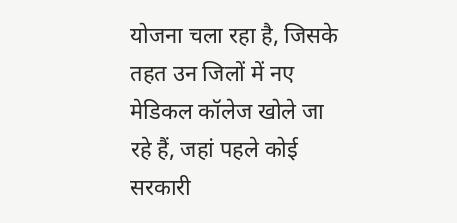योजना चला रहा है, जिसके तहत उन जिलों में नए मेडिकल कॉलेज खोले जा रहे हैं, जहां पहले कोई सरकारी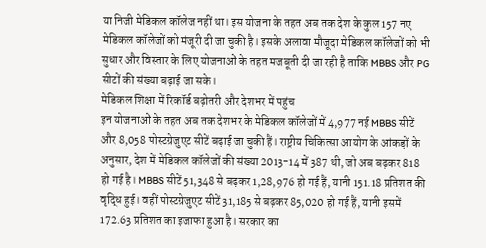या निजी मेडिकल कॉलेज नहीं था। इस योजना के तहत अब तक देश के कुल 157 नए मेडिकल कॉलेजों को मंजूरी दी जा चुकी है। इसके अलावा मौजूदा मेडिकल कॉलेजों को भी सुधार और विस्तार के लिए योजनाओं के तहत मजबूती दी जा रही है ताकि MBBS और PG सीटों की संख्या बढ़ाई जा सके।
मेडिकल शिक्षा में रिकॉर्ड बढ़ोतरी और देशभर में पहुंच
इन योजनाओं के तहत अब तक देशभर के मेडिकल कॉलेजों में 4,977 नई MBBS सीटें और 8,058 पोस्टग्रेजुएट सीटें बढ़ाई जा चुकी हैं। राष्ट्रीय चिकित्सा आयोग के आंकड़ों के अनुसार, देश में मेडिकल कॉलेजों की संख्या 2013-14 में 387 थी, जो अब बढ़कर 818 हो गई है। MBBS सीटें 51,348 से बढ़कर 1,28,976 हो गई हैं, यानी 151.18 प्रतिशत की वृद्धि हुई। वहीं पोस्टग्रेजुएट सीटें 31,185 से बढ़कर 85,020 हो गई हैं, यानी इसमें 172.63 प्रतिशत का इजाफा हुआ है। सरकार का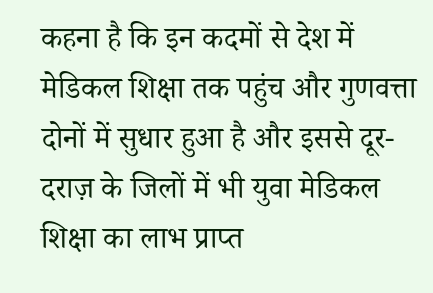कहना है कि इन कदमों से देश में मेडिकल शिक्षा तक पहुंच और गुणवत्ता दोनों में सुधार हुआ है और इससे दूर-दराज़ के जिलों में भी युवा मेडिकल शिक्षा का लाभ प्राप्त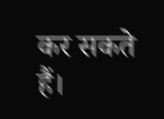कर सकते हैं।